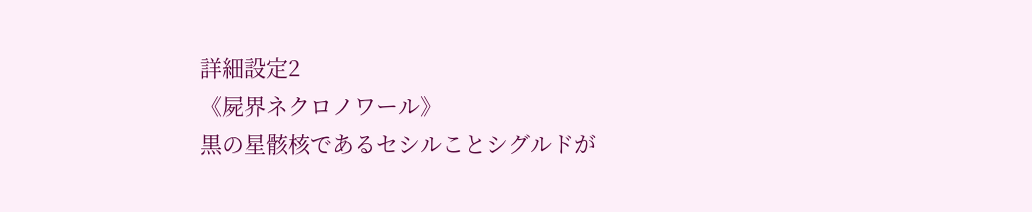詳細設定2
《屍界ネクロノワール》
黒の星骸核であるセシルことシグルドが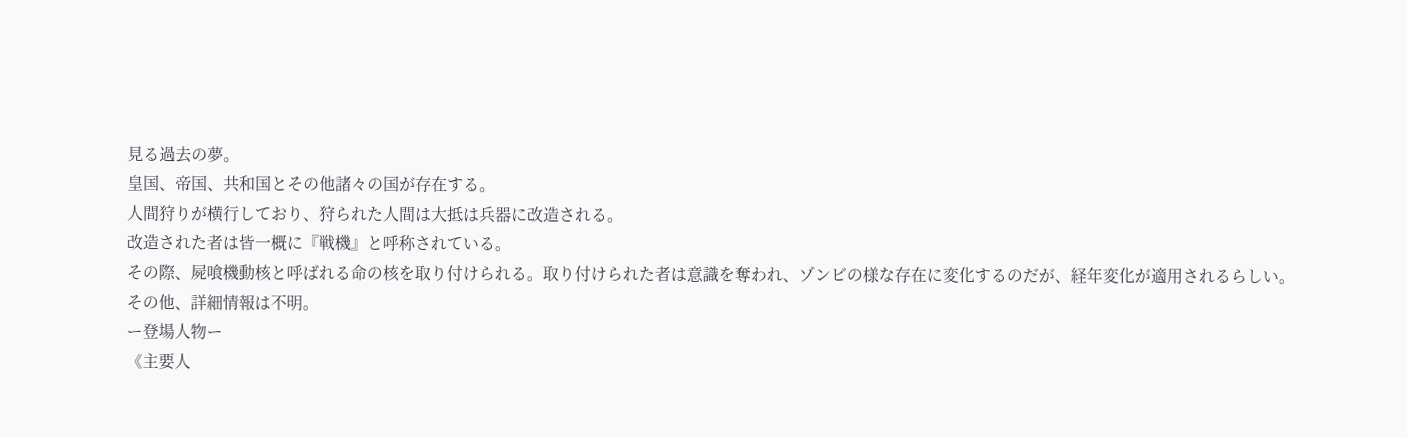見る過去の夢。
皇国、帝国、共和国とその他諸々の国が存在する。
人間狩りが横行しており、狩られた人間は大抵は兵器に改造される。
改造された者は皆一概に『戦機』と呼称されている。
その際、屍喰機動核と呼ばれる命の核を取り付けられる。取り付けられた者は意識を奪われ、ゾンビの様な存在に変化するのだが、経年変化が適用されるらしい。
その他、詳細情報は不明。
ー登場人物ー
《主要人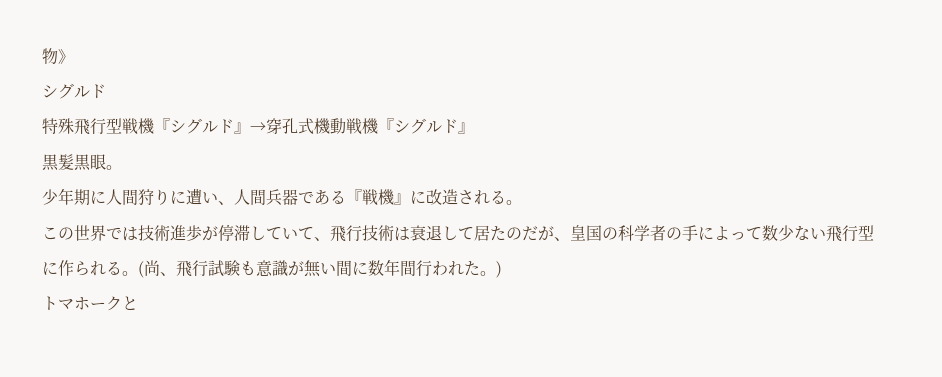物》
シグルド
特殊飛行型戦機『シグルド』→穿孔式機動戦機『シグルド』
黒髪黒眼。
少年期に人間狩りに遭い、人間兵器である『戦機』に改造される。
この世界では技術進歩が停滞していて、飛行技術は衰退して居たのだが、皇国の科学者の手によって数少ない飛行型に作られる。(尚、飛行試験も意識が無い間に数年間行われた。)
トマホークと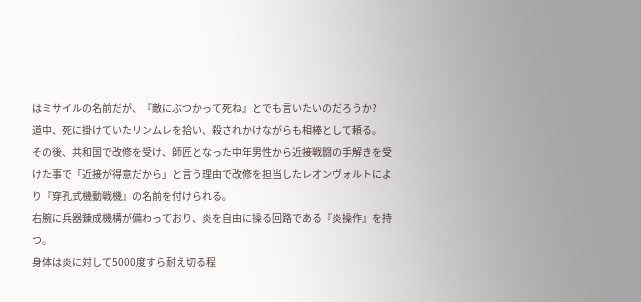はミサイルの名前だが、『敵にぶつかって死ね』とでも言いたいのだろうか?
道中、死に掛けていたリンムレを拾い、殺されかけながらも相棒として頼る。
その後、共和国で改修を受け、師匠となった中年男性から近接戦闘の手解きを受けた事で「近接が得意だから」と言う理由で改修を担当したレオンヴォルトにより『穿孔式機動戦機』の名前を付けられる。
右腕に兵器錬成機構が備わっており、炎を自由に操る回路である『炎操作』を持つ。
身体は炎に対して5000度すら耐え切る程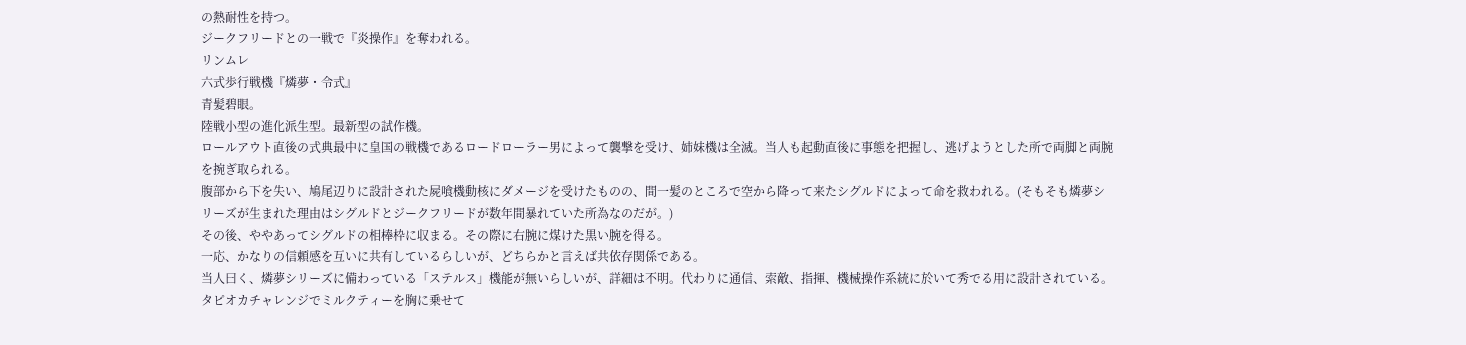の熱耐性を持つ。
ジークフリードとの一戦で『炎操作』を奪われる。
リンムレ
六式歩行戦機『燐夢・令式』
青髪碧眼。
陸戦小型の進化派生型。最新型の試作機。
ロールアウト直後の式典最中に皇国の戦機であるロードローラー男によって襲撃を受け、姉妹機は全滅。当人も起動直後に事態を把握し、逃げようとした所で両脚と両腕を捥ぎ取られる。
腹部から下を失い、鳩尾辺りに設計された屍喰機動核にダメージを受けたものの、間一髪のところで空から降って来たシグルドによって命を救われる。(そもそも燐夢シリーズが生まれた理由はシグルドとジークフリードが数年間暴れていた所為なのだが。)
その後、ややあってシグルドの相棒枠に収まる。その際に右腕に煤けた黒い腕を得る。
一応、かなりの信頼感を互いに共有しているらしいが、どちらかと言えば共依存関係である。
当人曰く、燐夢シリーズに備わっている「ステルス」機能が無いらしいが、詳細は不明。代わりに通信、索敵、指揮、機械操作系統に於いて秀でる用に設計されている。
タピオカチャレンジでミルクティーを胸に乗せて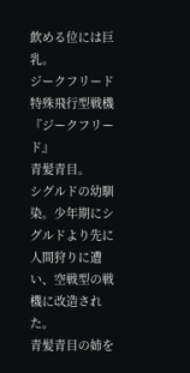飲める位には巨乳。
ジークフリード
特殊飛行型戦機『ジークフリード』
青髪青目。
シグルドの幼馴染。少年期にシグルドより先に人間狩りに遭い、空戦型の戦機に改造された。
青髪青目の姉を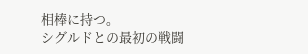相棒に持つ。
シグルドとの最初の戦闘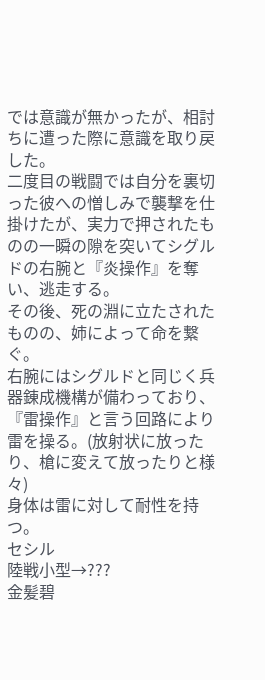では意識が無かったが、相討ちに遭った際に意識を取り戻した。
二度目の戦闘では自分を裏切った彼への憎しみで襲撃を仕掛けたが、実力で押されたものの一瞬の隙を突いてシグルドの右腕と『炎操作』を奪い、逃走する。
その後、死の淵に立たされたものの、姉によって命を繋ぐ。
右腕にはシグルドと同じく兵器錬成機構が備わっており、『雷操作』と言う回路により雷を操る。(放射状に放ったり、槍に変えて放ったりと様々)
身体は雷に対して耐性を持つ。
セシル
陸戦小型→???
金髪碧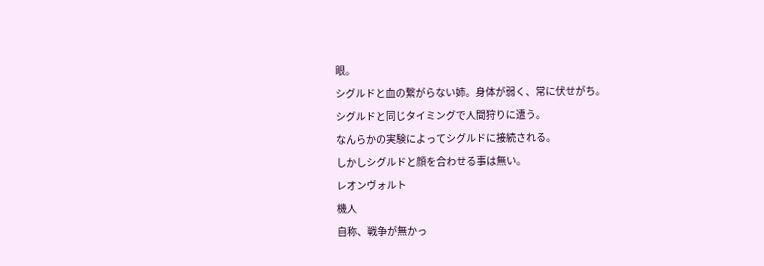眼。
シグルドと血の繋がらない姉。身体が弱く、常に伏せがち。
シグルドと同じタイミングで人間狩りに遭う。
なんらかの実験によってシグルドに接続される。
しかしシグルドと顔を合わせる事は無い。
レオンヴォルト
機人
自称、戦争が無かっ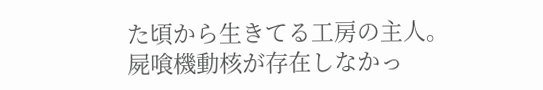た頃から生きてる工房の主人。
屍喰機動核が存在しなかっ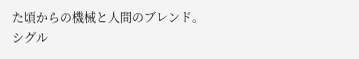た頃からの機械と人間のブレンド。
シグル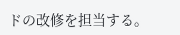ドの改修を担当する。